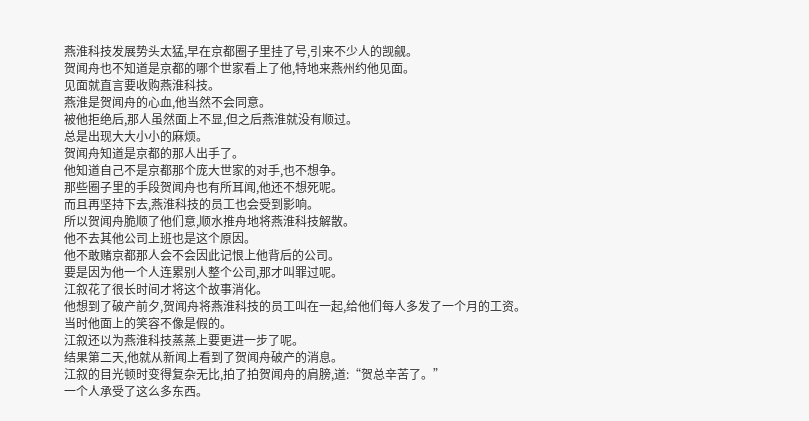燕淮科技发展势头太猛,早在京都圈子里挂了号,引来不少人的觊觎。
贺闻舟也不知道是京都的哪个世家看上了他,特地来燕州约他见面。
见面就直言要收购燕淮科技。
燕淮是贺闻舟的心血,他当然不会同意。
被他拒绝后,那人虽然面上不显,但之后燕淮就没有顺过。
总是出现大大小小的麻烦。
贺闻舟知道是京都的那人出手了。
他知道自己不是京都那个庞大世家的对手,也不想争。
那些圈子里的手段贺闻舟也有所耳闻,他还不想死呢。
而且再坚持下去,燕淮科技的员工也会受到影响。
所以贺闻舟脆顺了他们意,顺水推舟地将燕淮科技解散。
他不去其他公司上班也是这个原因。
他不敢赌京都那人会不会因此记恨上他背后的公司。
要是因为他一个人连累别人整个公司,那才叫罪过呢。
江叙花了很长时间才将这个故事消化。
他想到了破产前夕,贺闻舟将燕淮科技的员工叫在一起,给他们每人多发了一个月的工资。
当时他面上的笑容不像是假的。
江叙还以为燕淮科技蒸蒸上要更进一步了呢。
结果第二天,他就从新闻上看到了贺闻舟破产的消息。
江叙的目光顿时变得复杂无比,拍了拍贺闻舟的肩膀,道:“贺总辛苦了。”
一个人承受了这么多东西。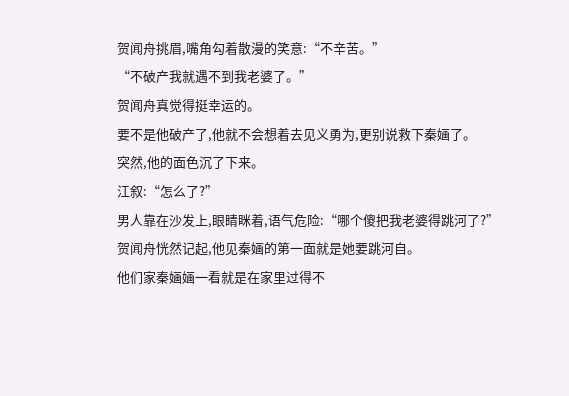贺闻舟挑眉,嘴角勾着散漫的笑意:“不辛苦。”
“不破产我就遇不到我老婆了。”
贺闻舟真觉得挺幸运的。
要不是他破产了,他就不会想着去见义勇为,更别说救下秦婳了。
突然,他的面色沉了下来。
江叙:“怎么了?”
男人靠在沙发上,眼睛眯着,语气危险:“哪个傻把我老婆得跳河了?”
贺闻舟恍然记起,他见秦婳的第一面就是她要跳河自。
他们家秦婳婳一看就是在家里过得不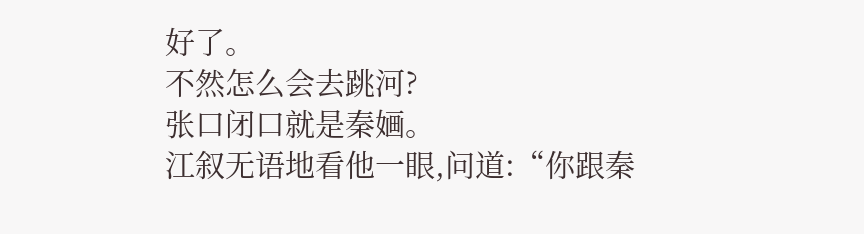好了。
不然怎么会去跳河?
张口闭口就是秦婳。
江叙无语地看他一眼,问道:“你跟秦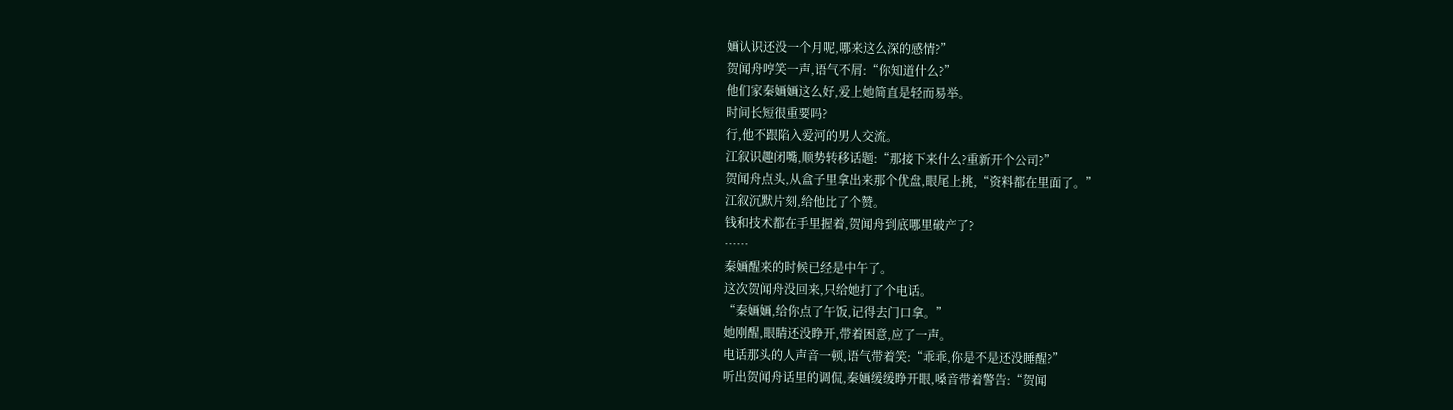婳认识还没一个月呢,哪来这么深的感情?”
贺闻舟哼笑一声,语气不屑:“你知道什么?”
他们家秦婳婳这么好,爱上她简直是轻而易举。
时间长短很重要吗?
行,他不跟陷入爱河的男人交流。
江叙识趣闭嘴,顺势转移话题:“那接下来什么?重新开个公司?”
贺闻舟点头,从盒子里拿出来那个优盘,眼尾上挑,“资料都在里面了。”
江叙沉默片刻,给他比了个赞。
钱和技术都在手里握着,贺闻舟到底哪里破产了?
……
秦婳醒来的时候已经是中午了。
这次贺闻舟没回来,只给她打了个电话。
“秦婳婳,给你点了午饭,记得去门口拿。”
她刚醒,眼睛还没睁开,带着困意,应了一声。
电话那头的人声音一顿,语气带着笑:“乖乖,你是不是还没睡醒?”
听出贺闻舟话里的调侃,秦婳缓缓睁开眼,嗓音带着警告:“贺闻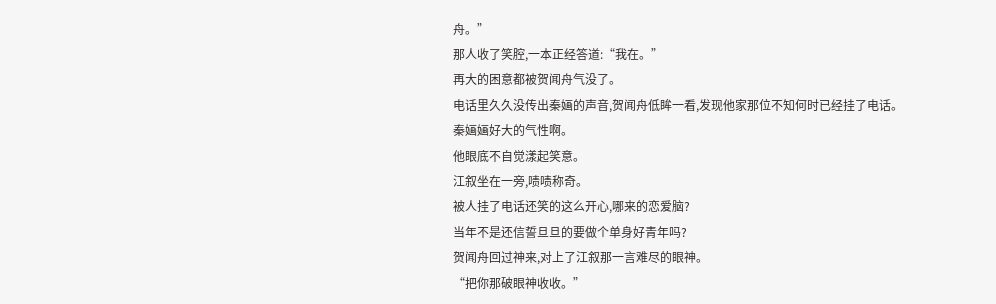舟。”
那人收了笑腔,一本正经答道:“我在。”
再大的困意都被贺闻舟气没了。
电话里久久没传出秦婳的声音,贺闻舟低眸一看,发现他家那位不知何时已经挂了电话。
秦婳婳好大的气性啊。
他眼底不自觉漾起笑意。
江叙坐在一旁,啧啧称奇。
被人挂了电话还笑的这么开心,哪来的恋爱脑?
当年不是还信誓旦旦的要做个单身好青年吗?
贺闻舟回过神来,对上了江叙那一言难尽的眼神。
“把你那破眼神收收。”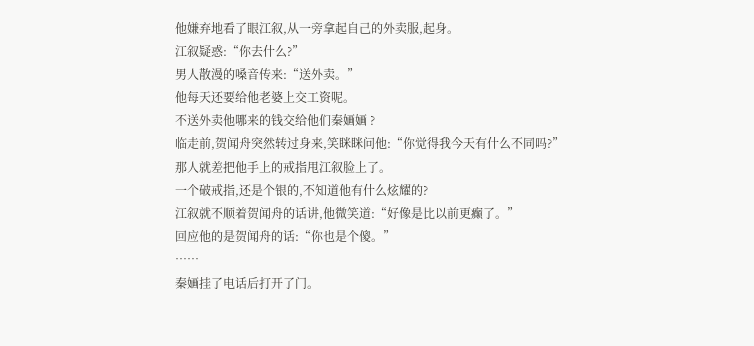他嫌弃地看了眼江叙,从一旁拿起自己的外卖服,起身。
江叙疑惑:“你去什么?”
男人散漫的嗓音传来:“送外卖。”
他每天还要给他老婆上交工资呢。
不送外卖他哪来的钱交给他们秦婳婳 ?
临走前,贺闻舟突然转过身来,笑眯眯问他:“你觉得我今天有什么不同吗?”
那人就差把他手上的戒指甩江叙脸上了。
一个破戒指,还是个银的,不知道他有什么炫耀的?
江叙就不顺着贺闻舟的话讲,他微笑道:“好像是比以前更癫了。”
回应他的是贺闻舟的话:“你也是个傻。”
……
秦婳挂了电话后打开了门。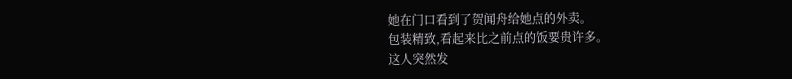她在门口看到了贺闻舟给她点的外卖。
包装精致,看起来比之前点的饭要贵许多。
这人突然发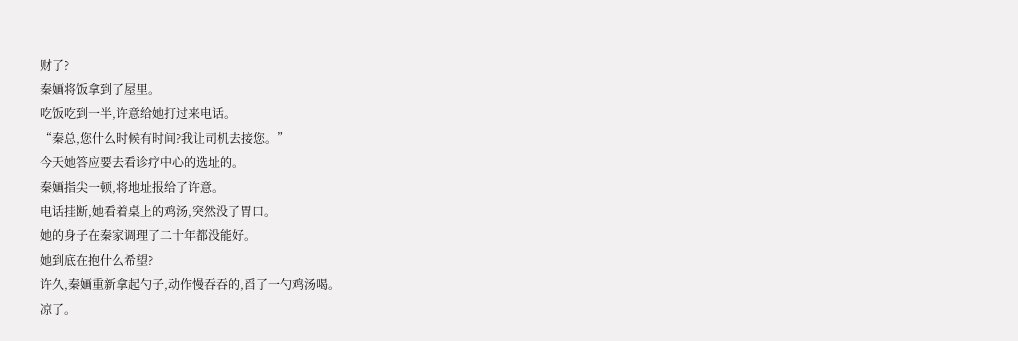财了?
秦婳将饭拿到了屋里。
吃饭吃到一半,许意给她打过来电话。
“秦总,您什么时候有时间?我让司机去接您。”
今天她答应要去看诊疗中心的选址的。
秦婳指尖一顿,将地址报给了许意。
电话挂断,她看着桌上的鸡汤,突然没了胃口。
她的身子在秦家调理了二十年都没能好。
她到底在抱什么希望?
许久,秦婳重新拿起勺子,动作慢吞吞的,舀了一勺鸡汤喝。
凉了。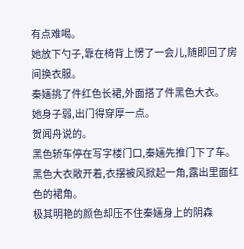有点难喝。
她放下勺子,靠在椅背上愣了一会儿,随即回了房间换衣服。
秦婳挑了件红色长裙,外面搭了件黑色大衣。
她身子弱,出门得穿厚一点。
贺闻舟说的。
黑色轿车停在写字楼门口,秦婳先推门下了车。
黑色大衣敞开着,衣摆被风掀起一角,露出里面红色的裙角。
极其明艳的颜色却压不住秦婳身上的阴森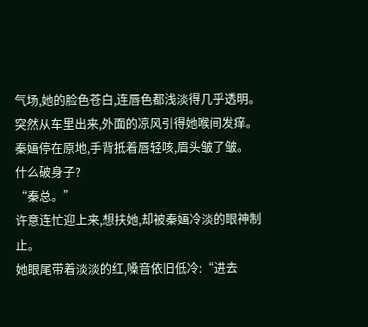气场,她的脸色苍白,连唇色都浅淡得几乎透明。
突然从车里出来,外面的凉风引得她喉间发痒。
秦婳停在原地,手背抵着唇轻咳,眉头皱了皱。
什么破身子?
“秦总。”
许意连忙迎上来,想扶她,却被秦婳冷淡的眼神制止。
她眼尾带着淡淡的红,嗓音依旧低冷:“进去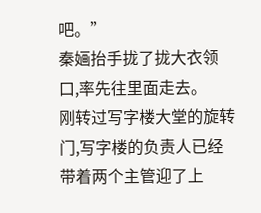吧。”
秦婳抬手拢了拢大衣领口,率先往里面走去。
刚转过写字楼大堂的旋转门,写字楼的负责人已经带着两个主管迎了上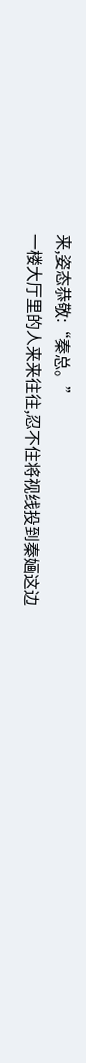来,姿态恭敬:“秦总。”
一楼大厅里的人来来往往,忍不住将视线投到秦婳这边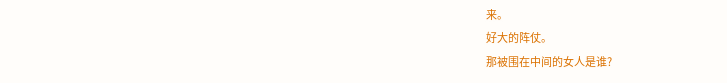来。
好大的阵仗。
那被围在中间的女人是谁?